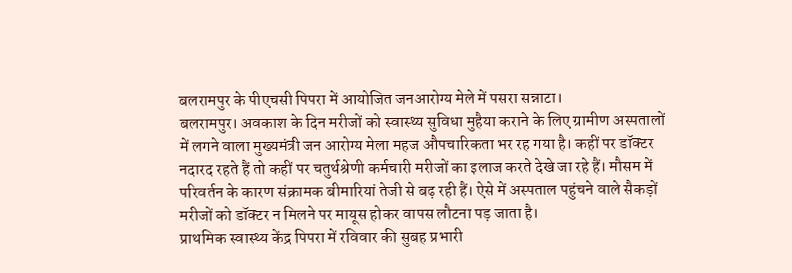बलरामपुर के पीएचसी पिपरा में आयोजित जनआरोग्य मेले में पसरा सन्नाटा।
बलरामपुर। अवकाश के दिन मरीजों को स्वास्थ्य सुविधा मुहैया कराने के लिए ग्रामीण अस्पतालों में लगने वाला मुख्यमंत्री जन आरोग्य मेला महज औपचारिकता भर रह गया है। कहीं पर डॉक्टर नदारद रहते हैं तो कहीं पर चतुर्थश्रेणी कर्मचारी मरीजों का इलाज करते देखे जा रहे हैं। मौसम में परिवर्तन के कारण संक्रामक बीमारियां तेजी से बढ़ रही हैं। ऐसे में अस्पताल पहुंचने वाले सैकड़ों मरीजों को डॉक्टर न मिलने पर मायूस होकर वापस लौटना पड़ जाता है।
प्राथमिक स्वास्थ्य केंद्र पिपरा में रविवार की सुबह प्रभारी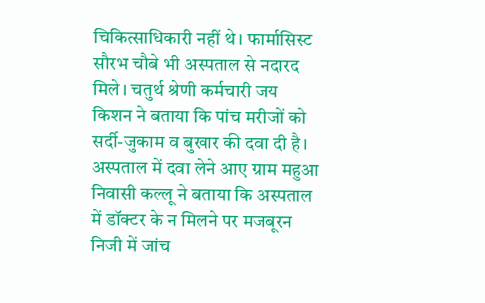चिकित्साधिकारी नहीं थे। फार्मासिस्ट सौरभ चौबे भी अस्पताल से नदारद मिले। चतुर्थ श्रेणी कर्मचारी जय किशन ने बताया कि पांच मरीजों को सर्दी-जुकाम व बुखार की दवा दी है। अस्पताल में दवा लेने आए ग्राम महुआ निवासी कल्लू ने बताया कि अस्पताल में डॉक्टर के न मिलने पर मजबूरन निजी में जांच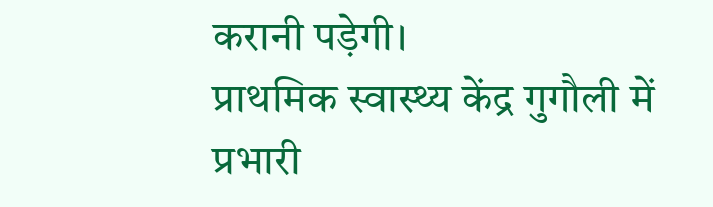करानी पड़ेगी।
प्राथमिक स्वास्थ्य केंद्र गुगौली में प्रभारी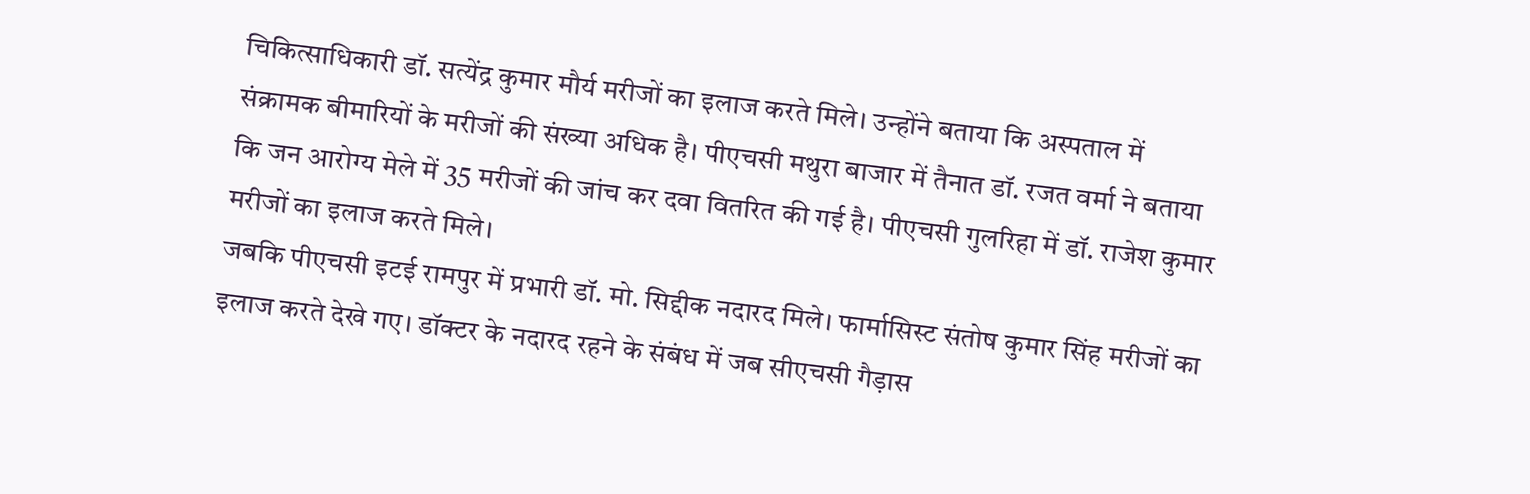चिकित्साधिकारी डॉ. सत्येंद्र कुमार मौर्य मरीजों का इलाज करते मिले। उन्होंने बताया कि अस्पताल में संक्रामक बीमारियों के मरीजों की संख्या अधिक है। पीएचसी मथुरा बाजार में तैनात डॉ. रजत वर्मा ने बताया कि जन आरोग्य मेले में 35 मरीजों की जांच कर दवा वितरित की गई है। पीएचसी गुलरिहा में डॉ. राजेश कुमार मरीजों का इलाज करते मिले।
जबकि पीएचसी इटई रामपुर में प्रभारी डॉ. मो. सिद्दीक नदारद मिले। फार्मासिस्ट संतोष कुमार सिंह मरीजों का इलाज करते देखे गए। डॉक्टर के नदारद रहने के संबंध में जब सीएचसी गैड़ास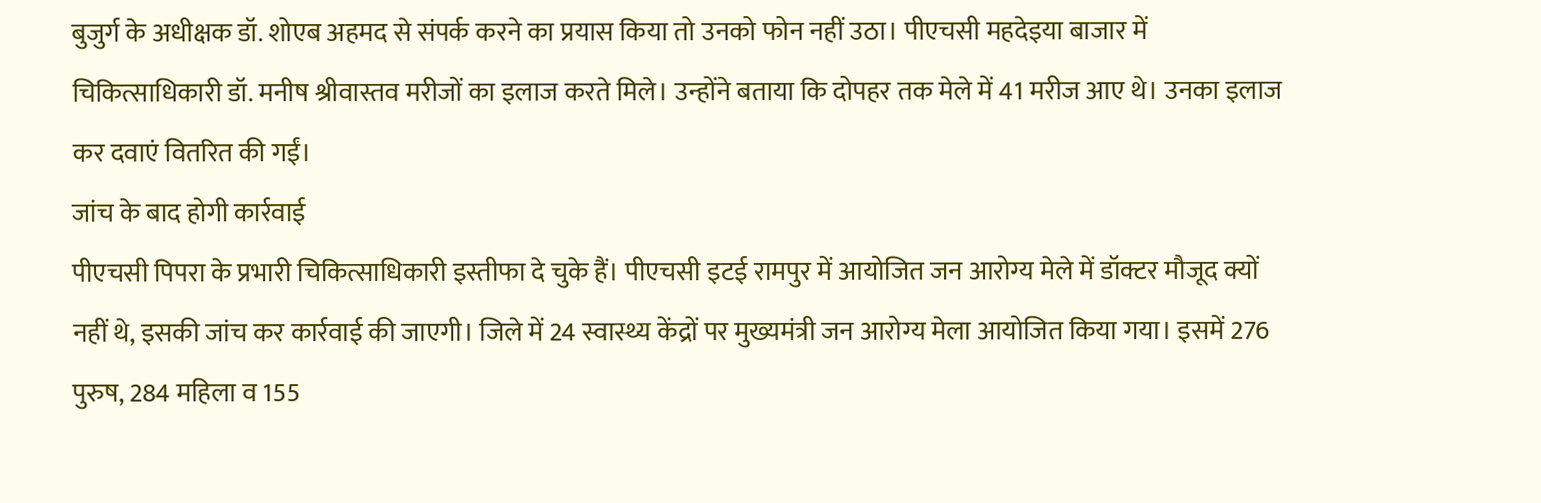बुजुर्ग के अधीक्षक डॉ. शोएब अहमद से संपर्क करने का प्रयास किया तो उनको फोन नहीं उठा। पीएचसी महदेइया बाजार में चिकित्साधिकारी डॉ. मनीष श्रीवास्तव मरीजों का इलाज करते मिले। उन्होंने बताया कि दोपहर तक मेले में 41 मरीज आए थे। उनका इलाज कर दवाएं वितरित की गईं।
जांच के बाद होगी कार्रवाई
पीएचसी पिपरा के प्रभारी चिकित्साधिकारी इस्तीफा दे चुके हैं। पीएचसी इटई रामपुर में आयोजित जन आरोग्य मेले में डॉक्टर मौजूद क्यों नहीं थे, इसकी जांच कर कार्रवाई की जाएगी। जिले में 24 स्वास्थ्य केंद्रों पर मुख्यमंत्री जन आरोग्य मेला आयोजित किया गया। इसमें 276 पुरुष, 284 महिला व 155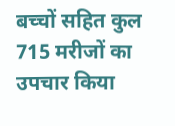बच्चों सहित कुल 715 मरीजों का उपचार किया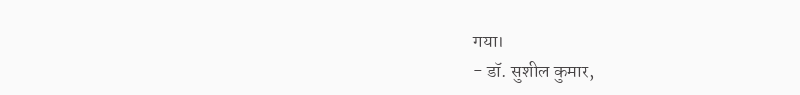गया।
- डॉ. सुशील कुमार,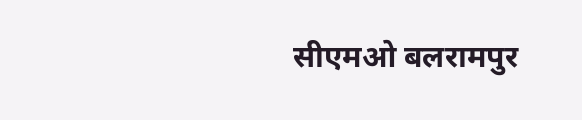सीएमओ बलरामपुर